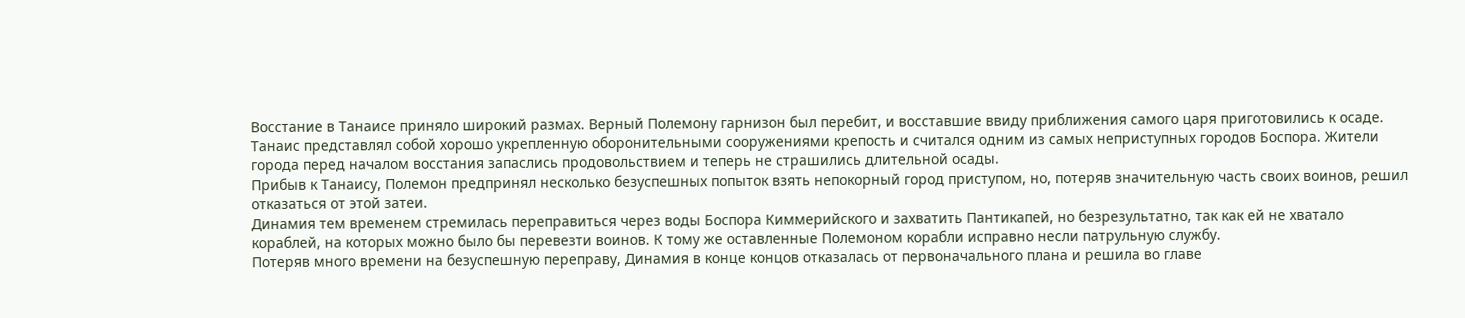Восстание в Танаисе приняло широкий размах. Верный Полемону гарнизон был перебит, и восставшие ввиду приближения самого царя приготовились к осаде.
Танаис представлял собой хорошо укрепленную оборонительными сооружениями крепость и считался одним из самых неприступных городов Боспора. Жители города перед началом восстания запаслись продовольствием и теперь не страшились длительной осады.
Прибыв к Танаису, Полемон предпринял несколько безуспешных попыток взять непокорный город приступом, но, потеряв значительную часть своих воинов, решил отказаться от этой затеи.
Динамия тем временем стремилась переправиться через воды Боспора Киммерийского и захватить Пантикапей, но безрезультатно, так как ей не хватало кораблей, на которых можно было бы перевезти воинов. К тому же оставленные Полемоном корабли исправно несли патрульную службу.
Потеряв много времени на безуспешную переправу, Динамия в конце концов отказалась от первоначального плана и решила во главе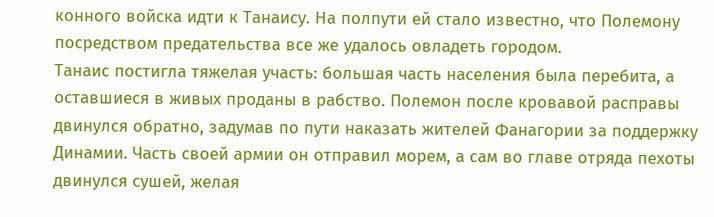конного войска идти к Танаису. На полпути ей стало известно, что Полемону посредством предательства все же удалось овладеть городом.
Танаис постигла тяжелая участь: большая часть населения была перебита, а оставшиеся в живых проданы в рабство. Полемон после кровавой расправы двинулся обратно, задумав по пути наказать жителей Фанагории за поддержку Динамии. Часть своей армии он отправил морем, а сам во главе отряда пехоты двинулся сушей, желая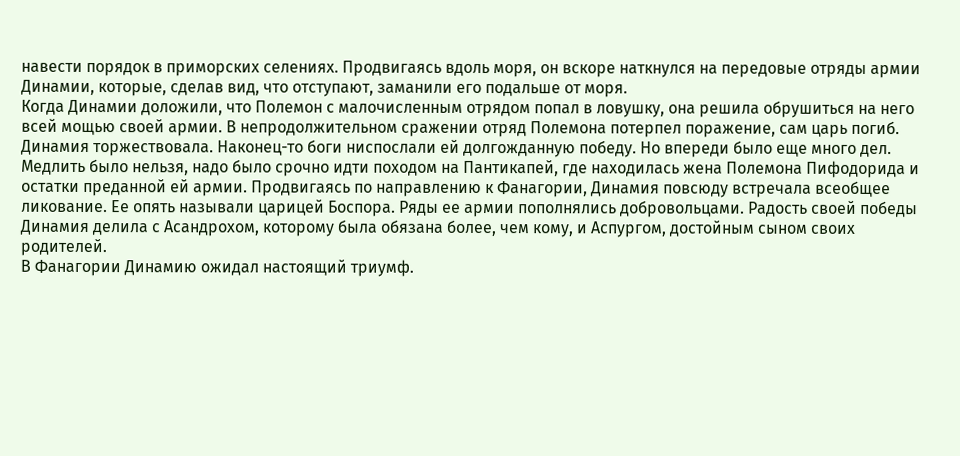навести порядок в приморских селениях. Продвигаясь вдоль моря, он вскоре наткнулся на передовые отряды армии Динамии, которые, сделав вид, что отступают, заманили его подальше от моря.
Когда Динамии доложили, что Полемон с малочисленным отрядом попал в ловушку, она решила обрушиться на него всей мощью своей армии. В непродолжительном сражении отряд Полемона потерпел поражение, сам царь погиб.
Динамия торжествовала. Наконец-то боги ниспослали ей долгожданную победу. Но впереди было еще много дел. Медлить было нельзя, надо было срочно идти походом на Пантикапей, где находилась жена Полемона Пифодорида и остатки преданной ей армии. Продвигаясь по направлению к Фанагории, Динамия повсюду встречала всеобщее ликование. Ее опять называли царицей Боспора. Ряды ее армии пополнялись добровольцами. Радость своей победы Динамия делила с Асандрохом, которому была обязана более, чем кому, и Аспургом, достойным сыном своих родителей.
В Фанагории Динамию ожидал настоящий триумф.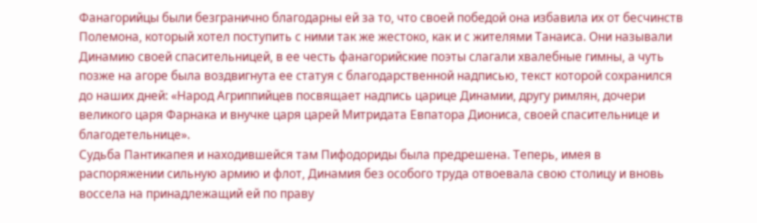Фанагорийцы были безгранично благодарны ей за то, что своей победой она избавила их от бесчинств Полемона, который хотел поступить с ними так же жестоко, как и с жителями Танаиса. Они называли Динамию своей спасительницей, в ее честь фанагорийские поэты слагали хвалебные гимны, а чуть позже на агоре была воздвигнута ее статуя с благодарственной надписью, текст которой сохранился до наших дней: «Народ Агриппийцев посвящает надпись царице Динамии, другу римлян, дочери великого царя Фарнака и внучке царя царей Митридата Евпатора Диониса, своей спасительнице и благодетельнице».
Судьба Пантикапея и находившейся там Пифодориды была предрешена. Теперь, имея в распоряжении сильную армию и флот, Динамия без особого труда отвоевала свою столицу и вновь воссела на принадлежащий ей по праву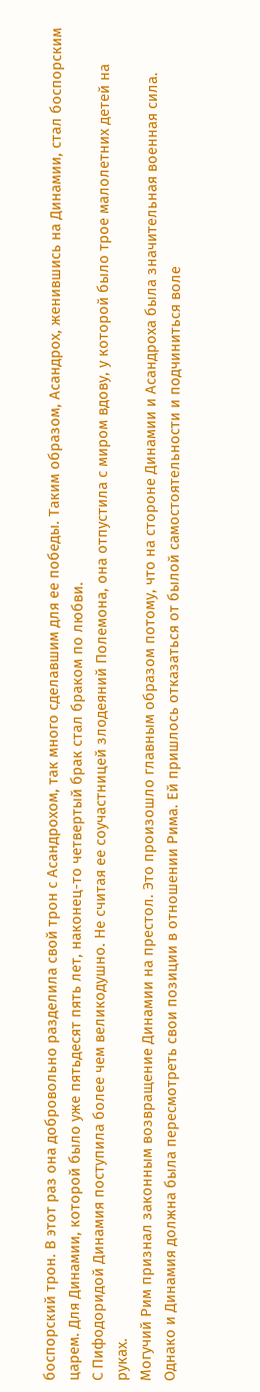боспорский трон. В этот раз она добровольно разделила свой трон с Асандрохом, так много сделавшим для ее победы. Таким образом, Асандрох, женившись на Динамии, стал боспорским царем. Для Динамии, которой было уже пятьдесят пять лет, наконец-то четвертый брак стал браком по любви.
С Пифодоридой Динамия поступила более чем великодушно. Не считая ее соучастницей злодеяний Полемона, она отпустила с миром вдову, у которой было трое малолетних детей на руках.
Могучий Рим признал законным возвращение Динамии на престол. Это произошло главным образом потому, что на стороне Динамии и Асандроха была значительная военная сила. Однако и Динамия должна была пересмотреть свои позиции в отношении Рима. Ей пришлось отказаться от былой самостоятельности и подчиниться воле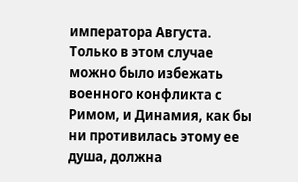императора Августа. Только в этом случае можно было избежать военного конфликта с Римом, и Динамия, как бы ни противилась этому ее душа, должна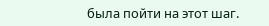была пойти на этот шаг.